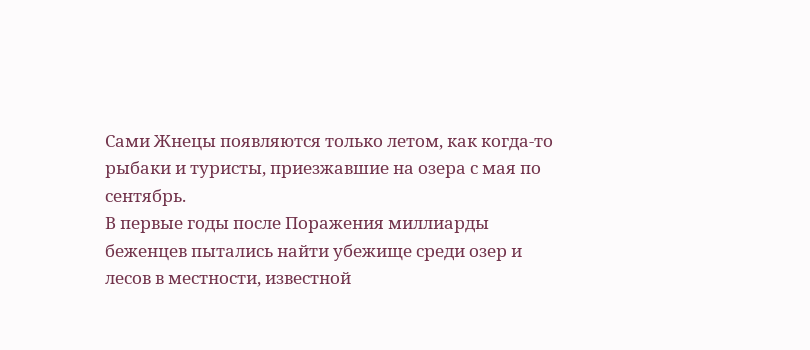Сами Жнецы появляются только летом, как когда-то рыбаки и туристы, приезжавшие на озера с мая по сентябрь.
В первые годы после Поражения миллиарды беженцев пытались найти убежище среди озер и лесов в местности, известной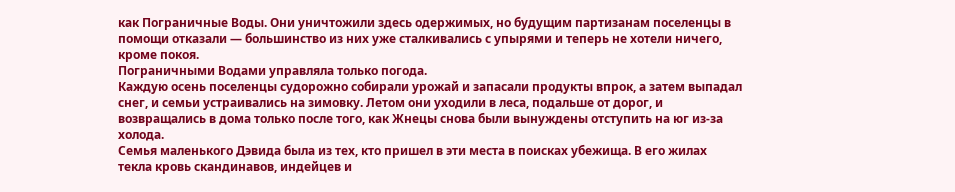как Пограничные Воды. Они уничтожили здесь одержимых, но будущим партизанам поселенцы в помощи отказали — большинство из них уже сталкивались с упырями и теперь не хотели ничего, кроме покоя.
Пограничными Водами управляла только погода.
Каждую осень поселенцы судорожно собирали урожай и запасали продукты впрок, а затем выпадал снег, и семьи устраивались на зимовку. Летом они уходили в леса, подальше от дорог, и возвращались в дома только после того, как Жнецы снова были вынуждены отступить на юг из-за холода.
Семья маленького Дэвида была из тех, кто пришел в эти места в поисках убежища. В его жилах текла кровь скандинавов, индейцев и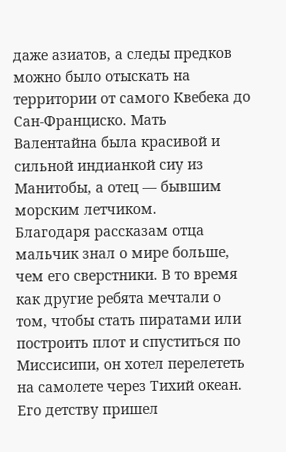даже азиатов, а следы предков можно было отыскать на территории от самого Квебека до Сан-Франциско. Мать Валентайна была красивой и сильной индианкой сиу из Манитобы, а отец — бывшим морским летчиком.
Благодаря рассказам отца мальчик знал о мире больше, чем его сверстники. В то время как другие ребята мечтали о том, чтобы стать пиратами или построить плот и спуститься по Миссисипи, он хотел перелететь на самолете через Тихий океан.
Его детству пришел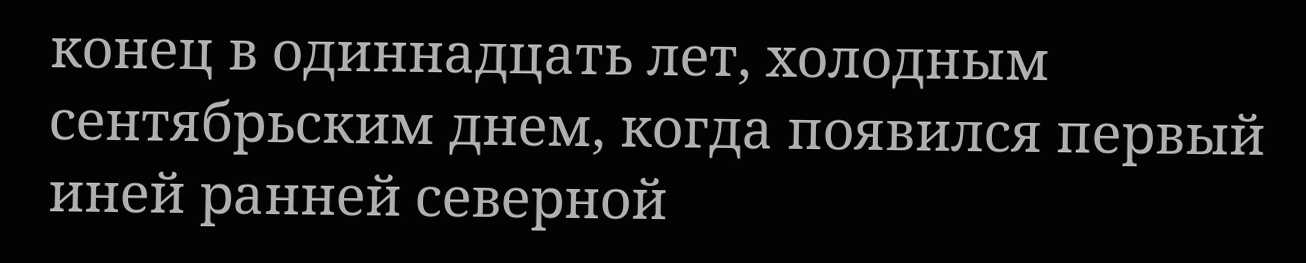конец в одиннадцать лет, холодным сентябрьским днем, когда появился первый иней ранней северной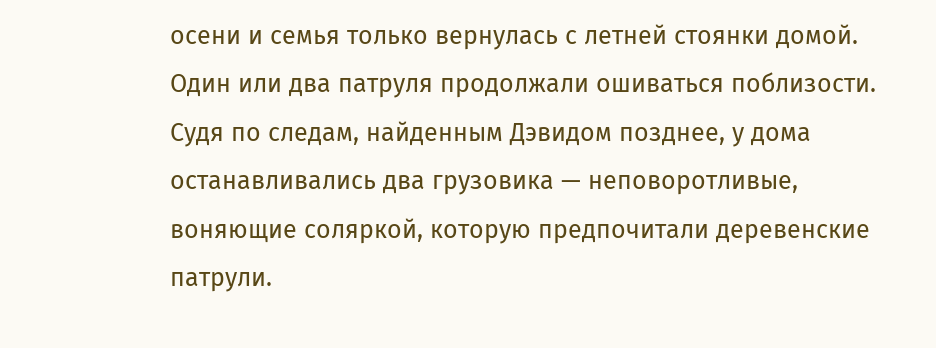осени и семья только вернулась с летней стоянки домой. Один или два патруля продолжали ошиваться поблизости. Судя по следам, найденным Дэвидом позднее, у дома останавливались два грузовика — неповоротливые, воняющие соляркой, которую предпочитали деревенские патрули.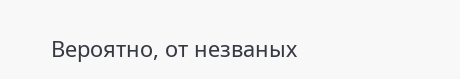Вероятно, от незваных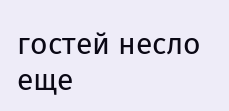гостей несло еще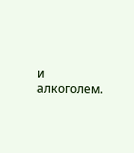и алкоголем.